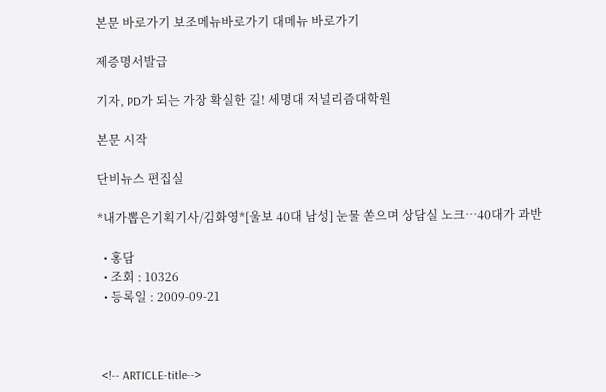본문 바로가기 보조메뉴바로가기 대메뉴 바로가기

제증명서발급

기자, PD가 되는 가장 확실한 길! 세명대 저널리즘대학원

본문 시작

단비뉴스 편집실

*내가뽑은기획기사/김화영*[울보 40대 남성] 눈물 쏟으며 상담실 노크…40대가 과반

  • 홍담
  • 조회 : 10326
  • 등록일 : 2009-09-21



 <!-- ARTICLE-title-->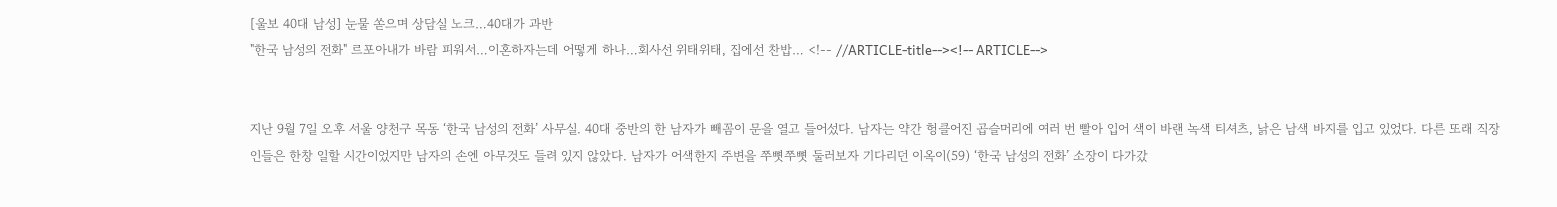[울보 40대 남성] 눈물 쏟으며 상담실 노크…40대가 과반
"한국 남성의 전화" 르포아내가 바람 피워서…이혼하자는데 어떻게 하나…회사선 위태위태, 집에선 찬밥… <!-- //ARTICLE-title--><!-- ARTICLE-->


지난 9월 7일 오후 서울 양천구 목동 ‘한국 남성의 전화’ 사무실. 40대 중반의 한 남자가 빼꼼이 문을 열고 들어섰다. 남자는 약간 헝클어진 곱슬머리에 여러 번 빨아 입어 색이 바랜 녹색 티셔츠, 낡은 남색 바지를 입고 있었다. 다른 또래 직장인들은 한창 일할 시간이었지만 남자의 손엔 아무것도 들려 있지 않았다. 남자가 어색한지 주변을 쭈뼛쭈뼛 둘러보자 기다리던 이옥이(59) ‘한국 남성의 전화’ 소장이 다가갔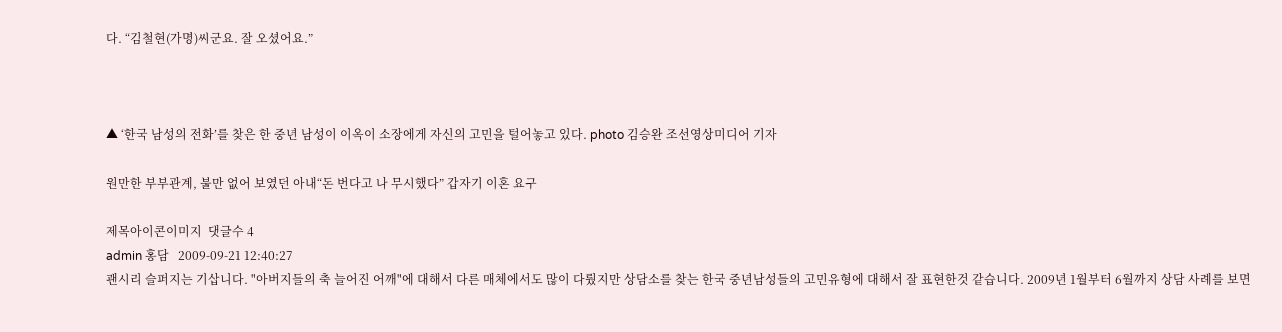다. “김철현(가명)씨군요. 잘 오셨어요.”



▲ ‘한국 남성의 전화’를 찾은 한 중년 남성이 이옥이 소장에게 자신의 고민을 털어놓고 있다. photo 김승완 조선영상미디어 기자

원만한 부부관계, 불만 없어 보였던 아내“돈 번다고 나 무시했다” 갑자기 이혼 요구

제목아이콘이미지  댓글수 4
admin 홍담   2009-09-21 12:40:27
괜시리 슬퍼지는 기삽니다. "아버지들의 축 늘어진 어깨"에 대해서 다른 매체에서도 많이 다뤘지만 상담소를 찾는 한국 중년남성들의 고민유형에 대해서 잘 표현한것 같습니다. 2009년 1월부터 6월까지 상담 사례를 보면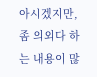아시겠지만, 좀 의외다 하는 내용이 많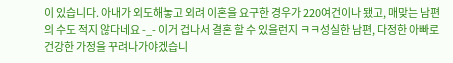이 있습니다. 아내가 외도해놓고 외려 이혼을 요구한 경우가 220여건이나 됐고, 매맞는 남편의 수도 적지 않다네요 -_- 이거 겁나서 결혼 할 수 있을런지 ㅋㅋ성실한 남편, 다정한 아빠로 건강한 가정을 꾸려나가야겠습니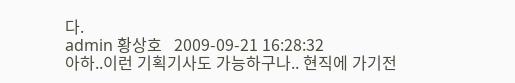다.
admin 황상호   2009-09-21 16:28:32
아하..이런 기획기사도 가능하구나.. 현직에 가기전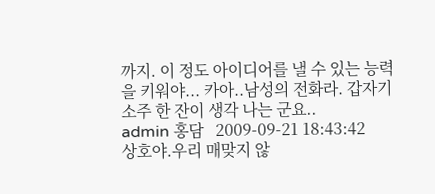까지. 이 정도 아이디어를 낼 수 있는 능력을 키워야... 카아..남성의 전화라. 갑자기 소주 한 잔이 생각 나는 군요..
admin 홍담   2009-09-21 18:43:42
상호야.우리 매맞지 않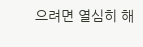으려면 열심히 해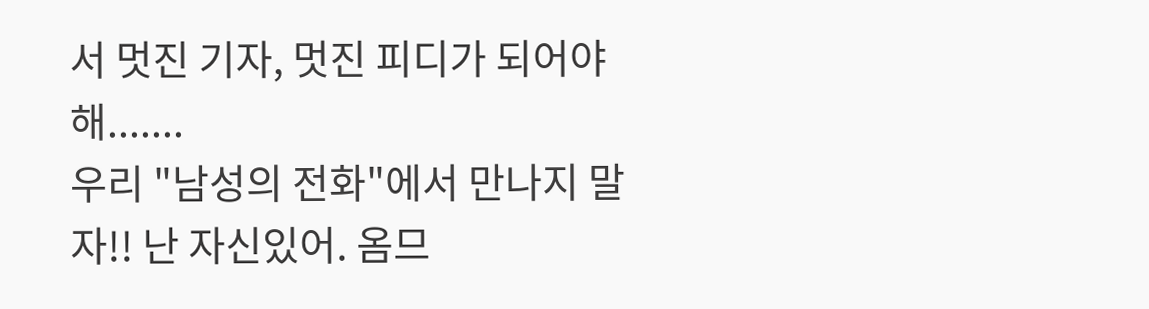서 멋진 기자, 멋진 피디가 되어야해.......
우리 "남성의 전화"에서 만나지 말자!! 난 자신있어. 옴므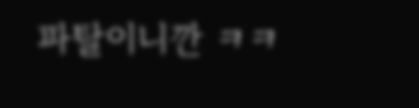파탈이니깐 ㅋㅋ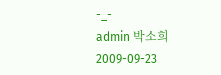-_-
admin 박소희   2009-09-23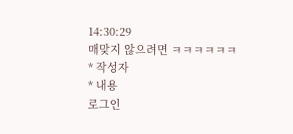14:30:29
매맞지 않으려면 ㅋㅋㅋㅋㅋㅋ
* 작성자
* 내용
로그인